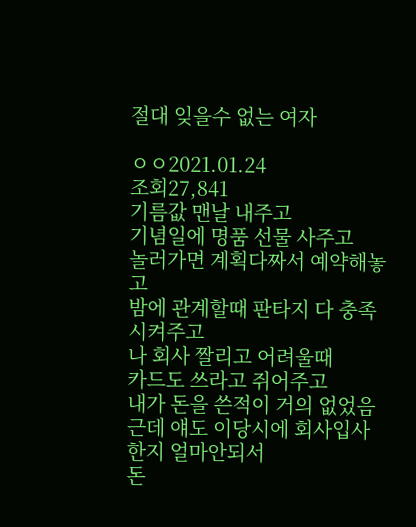절대 잊을수 없는 여자

ㅇㅇ2021.01.24
조회27,841
기름값 맨날 내주고
기념일에 명품 선물 사주고
놀러가면 계획다짜서 예약해놓고
밤에 관계할때 판타지 다 충족시켜주고
나 회사 짤리고 어려울때
카드도 쓰라고 쥐어주고
내가 돈을 쓴적이 거의 없었음
근데 얘도 이당시에 회사입사한지 얼마안되서
돈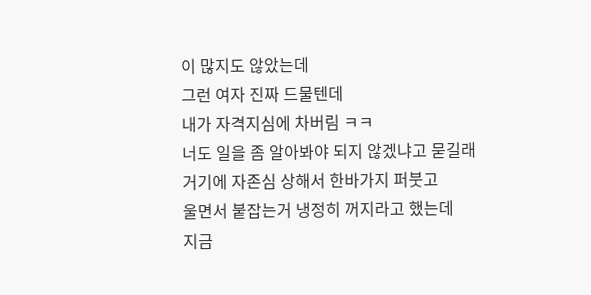이 많지도 않았는데
그런 여자 진짜 드물텐데
내가 자격지심에 차버림 ㅋㅋ
너도 일을 좀 알아봐야 되지 않겠냐고 묻길래
거기에 자존심 상해서 한바가지 퍼붓고
울면서 붙잡는거 냉정히 꺼지라고 했는데
지금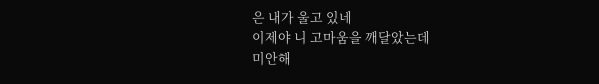은 내가 울고 있네
이제야 니 고마움을 깨달았는데
미안해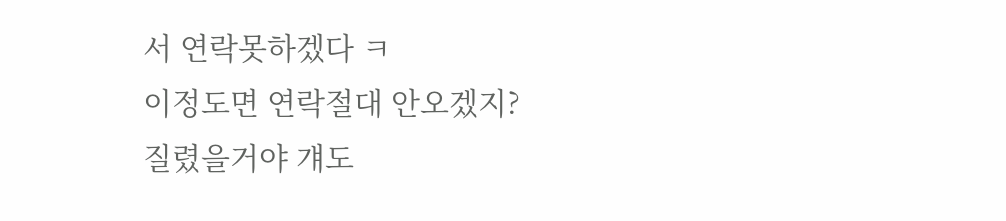서 연락못하겠다 ㅋ
이정도면 연락절대 안오겠지?
질렸을거야 걔도